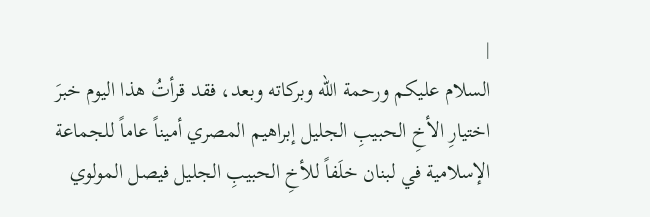|
السلام عليكم ورحمة الله وبركاته وبعد، فقد قرأتُ هذا اليوم خبرَ اختيارِ الأخِ الحبيبِ الجليل إبراهيم المصري أميناً عاماً للجماعة الإسلامية في لبنان خلَفاً للأخِ الحبيبِ الجليل فيصل المولوي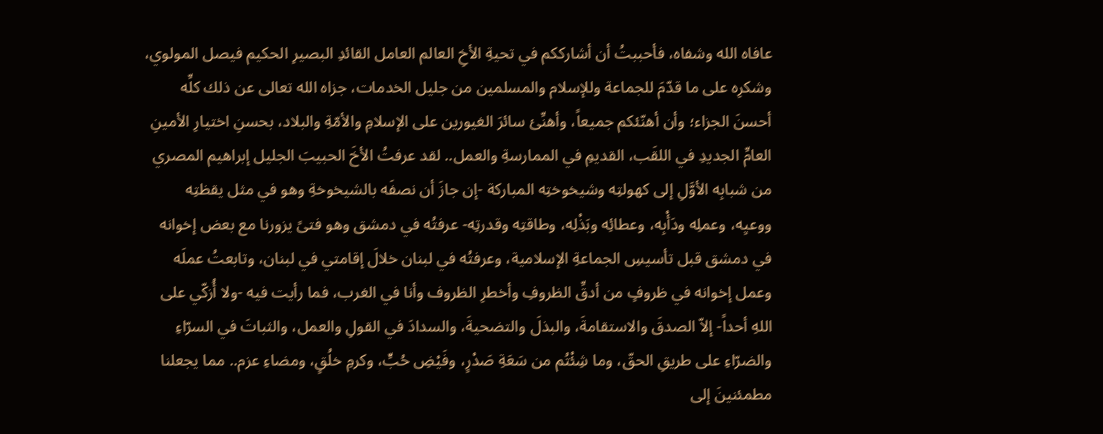عافاه الله وشفاه، فأحببتُ أن أشارككم في تحيةِ الأخِ العالم العامل القائدِ البصيرِ الحكيم فيصل المولوي، وشكرِه على ما قدّمَ للجماعة وللإسلام والمسلمين من جليل الخدمات، جزاه الله تعالى عن ذلك كلِّه أحسنَ الجزاء؛ وأن أهنّئكم جميعاً، وأهنِّئ سائرَ الغيورين على الإسلامِ والأمّةِ والبلاد، بحسنِ اختيارِ الأمينِ العامِّ الجديدِ في اللقَب، القديمِ في الممارسةِ والعمل.. لقد عرفتُ الأخَ الحبيبَ الجليل إبراهيم المصري من شبابِه الأوَّلِ إلى كهولتِه وشيخوختِه المباركة -إن جازَ أن نصفَه بالشيخوخةِ وهو في مثل يقظتِه ووعيِه، وعملِه ودَأْبِه، وعطائِه وبَذْلِه، وطاقتِه وقدرتِه- عرفتُه في دمشق وهو فتىً يزورنا مع بعض إخوانه في دمشق قبل تأسيسِ الجماعةِ الإسلامية، وعرفتُه في لبنان خلالَ إقامتي في لبنان، وتابعتُ عملَه وعمل إخوانه في ظروفٍ من أدقِّ الظروفِ وأخطرِ الظروف وأنا في الغرب، فما رأيت فيه -ولا أُزكّي على اللهِ أحداً- إلاّ الصدقَ والاستقامةَ، والبذلَ والتضحيةَ، والسدادَ في القولِ والعمل، والثباتَ في السرّاءِ والضرّاءِ على طريقِ الحقّ، وما شِئْتُم من سَعَةِ صَدْرٍ، وفَيْضِ حُبٍّ، وكرمِ خلُقٍ، ومضاءِ عزم.. مما يجعلنا مطمئنينَ إلى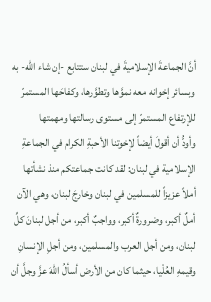أنَّ الجماعةَ الإسلاميةَ في لبنان ستتابع -إن شاء الله- به وبسائر إخوانه معه نموَّها وتطوَّرها، وكفاحَها المستمرّ للإرتفاع المستمرّ إلى مستوى رسالتها ومهمتها
وأودُّ أن أقولَ أيضاً لإخوتنا الأحبةِ الكرام في الجماعةِ الإسلامية في لبنان: لقد كانت جماعتكم منذ نشأتها أملاً عزيزاً للمسلمين في لبنان وخارجَ لبنان، وهي الآن أملٌ أكبر، وضرورةٌ أكبر، وواجبٌ أكبر، من أجل لبنانَ كلِّ لبنان، ومن أجل العرب والمسلمين، ومن أجلِ الإنسانِ وقيمهِ العُلْيا، حيثما كان من الأرض أسألُ اللهَ عزَّ وجلَّ أن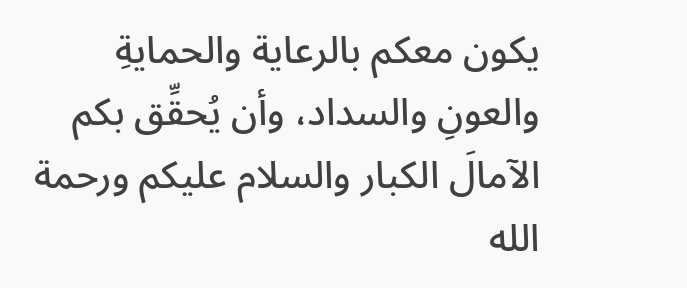يكون معكم بالرعاية والحمايةِ والعونِ والسداد، وأن يُحقِّق بكم الآمالَ الكبار والسلام عليكم ورحمة الله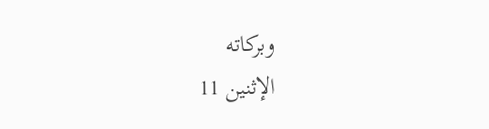وبركاته
الإثنين 11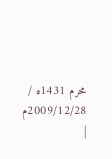محرم 1431ه / 2009/12/28م
|